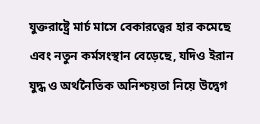যুক্তরাষ্ট্রে মার্চ মাসে বেকারত্বের হার কমেছে এবং নতুন কর্মসংস্থান বেড়েছে, যদিও ইরান যুদ্ধ ও অর্থনৈতিক অনিশ্চয়তা নিয়ে উদ্বেগ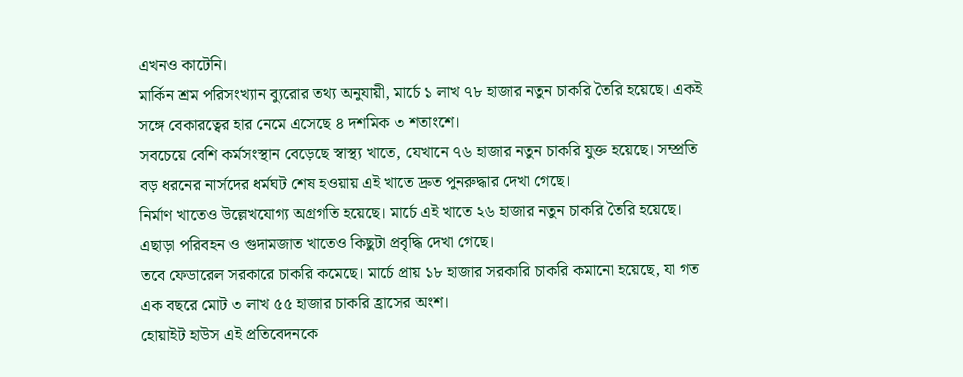এখনও কাটেনি।
মার্কিন শ্রম পরিসংখ্যান ব্যুরোর তথ্য অনুযায়ী, মার্চে ১ লাখ ৭৮ হাজার নতুন চাকরি তৈরি হয়েছে। একই সঙ্গে বেকারত্বের হার নেমে এসেছে ৪ দশমিক ৩ শতাংশে।
সবচেয়ে বেশি কর্মসংস্থান বেড়েছে স্বাস্থ্য খাতে, যেখানে ৭৬ হাজার নতুন চাকরি যুক্ত হয়েছে। সম্প্রতি বড় ধরনের নার্সদের ধর্মঘট শেষ হওয়ায় এই খাতে দ্রুত পুনরুদ্ধার দেখা গেছে।
নির্মাণ খাতেও উল্লেখযোগ্য অগ্রগতি হয়েছে। মার্চে এই খাতে ২৬ হাজার নতুন চাকরি তৈরি হয়েছে। এছাড়া পরিবহন ও গুদামজাত খাতেও কিছুটা প্রবৃদ্ধি দেখা গেছে।
তবে ফেডারেল সরকারে চাকরি কমেছে। মার্চে প্রায় ১৮ হাজার সরকারি চাকরি কমানো হয়েছে, যা গত এক বছরে মোট ৩ লাখ ৫৫ হাজার চাকরি হ্রাসের অংশ।
হোয়াইট হাউস এই প্রতিবেদনকে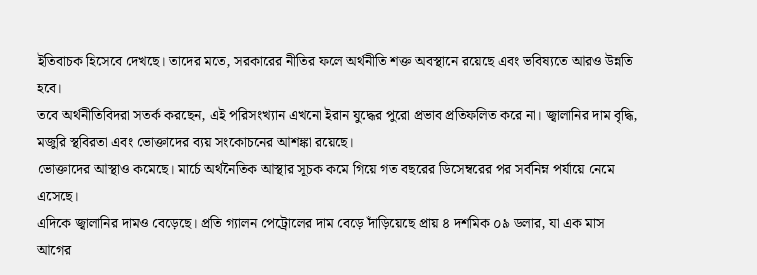ইতিবাচক হিসেবে দেখছে। তাদের মতে, সরকারের নীতির ফলে অর্থনীতি শক্ত অবস্থানে রয়েছে এবং ভবিষ্যতে আরও উন্নতি হবে।
তবে অর্থনীতিবিদরা সতর্ক করছেন, এই পরিসংখ্যান এখনো ইরান যুদ্ধের পুরো প্রভাব প্রতিফলিত করে না। জ্বালানির দাম বৃদ্ধি, মজুরি স্থবিরতা এবং ভোক্তাদের ব্যয় সংকোচনের আশঙ্কা রয়েছে।
ভোক্তাদের আস্থাও কমেছে। মার্চে অর্থনৈতিক আস্থার সূচক কমে গিয়ে গত বছরের ডিসেম্বরের পর সর্বনিম্ন পর্যায়ে নেমে এসেছে।
এদিকে জ্বালানির দামও বেড়েছে। প্রতি গ্যালন পেট্রোলের দাম বেড়ে দাঁড়িয়েছে প্রায় ৪ দশমিক ০৯ ডলার, যা এক মাস আগের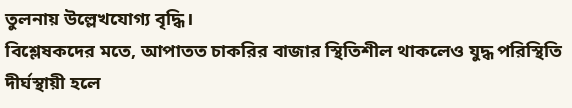তুলনায় উল্লেখযোগ্য বৃদ্ধি।
বিশ্লেষকদের মতে, আপাতত চাকরির বাজার স্থিতিশীল থাকলেও যুদ্ধ পরিস্থিতি দীর্ঘস্থায়ী হলে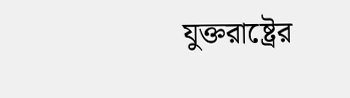যুক্তরাষ্ট্রের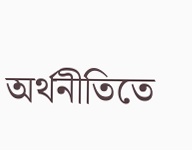অর্থনীতিতে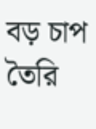বড় চাপ তৈরি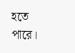হতে পারে।